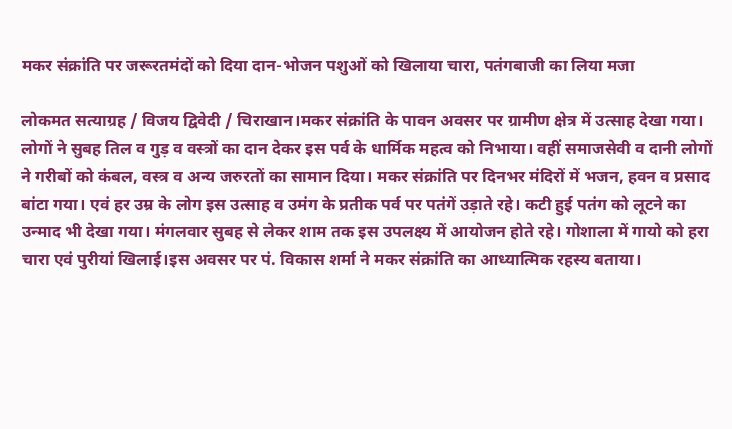मकर संक्रांति पर जरूरतमंदों को दिया दान-भोजन पशुओं को खिलाया चारा, पतंगबाजी का लिया मजा

लोकमत सत्याग्रह / विजय द्विवेदी / चिराखान।मकर संक्रांति के पावन अवसर पर ग्रामीण क्षेत्र में उत्साह देखा गया। लोगों ने सुबह तिल व गुड़ व वस्त्रों का दान देकर इस पर्व के धार्मिक महत्व को निभाया। वहीं समाजसेवी व दानी लोगों ने गरीबों को कंबल, वस्त्र व अन्य जरुरतों का सामान दिया। मकर संक्रांति पर दिनभर मंदिरों में भजन, हवन व प्रसाद बांटा गया। एवं हर उम्र के लोग इस उत्साह व उमंग के प्रतीक पर्व पर पतंगें उड़ाते रहे। कटी हुई पतंग को लूटने का उन्माद भी देखा गया। मंगलवार सुबह से लेकर शाम तक इस उपलक्ष्य में आयोजन होते रहे। गोशाला में गायो को हरा चारा एवं पुरीयां खिलाई।इस अवसर पर पं. विकास शर्मा ने मकर संक्रांति का आध्यात्मिक रहस्य बताया।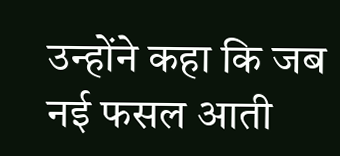उन्होंने कहा कि जब नई फसल आती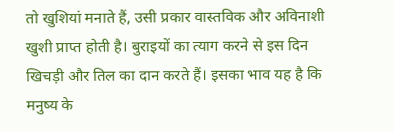तो खुशियां मनाते हैं, उसी प्रकार वास्तविक और अविनाशी खुशी प्राप्त होती है। बुराइयों का त्याग करने से इस दिन खिचड़ी और तिल का दान करते हैं। इसका भाव यह है कि मनुष्य के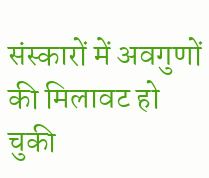संस्कारों में अवगुणों की मिलावट हो चुकी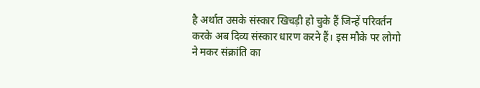है अर्थात उसके संस्कार खिचड़ी हो चुके हैं जिन्हें परिवर्तन करके अब दिव्य संस्कार धारण करने हैं। इस मौके पर लोगो ने मकर संक्रांति का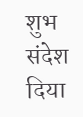शुभ संदेश दिया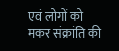एवं लोगों को मकर संक्रांति की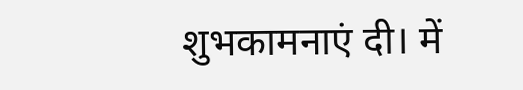शुभकामनाएं दी। में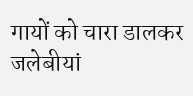गायों को चारा डालकर जलेबीयां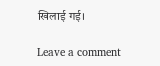खिलाई गई।

Leave a comment